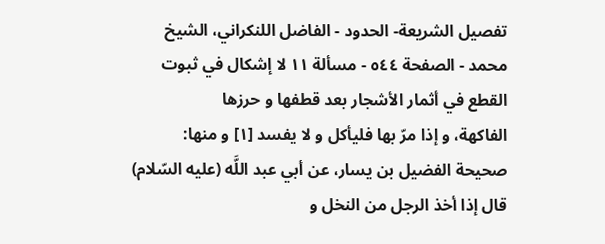تفصيل الشريعة- الحدود - الفاضل اللنكراني، الشيخ محمد - الصفحة ٥٤٤ - مسألة ١١ لا إشكال في ثبوت القطع في أثمار الأشجار بعد قطفها و حرزها
الفاكهة، و إذا مرّ بها فليأكل و لا يفسد [١] و منها: صحيحة الفضيل بن يسار، عن أبي عبد اللَّه (عليه السّلام) قال إذا أخذ الرجل من النخل و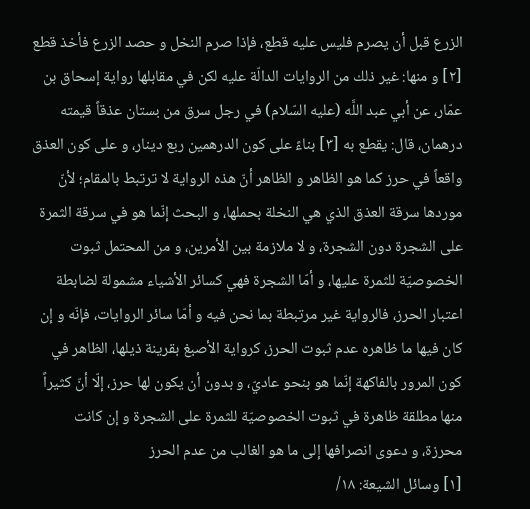الزرع قبل أن يصرم فليس عليه قطع، فإذا صرم النخل و حصد الزرع فأخذ قطع [٢] و منها: غير ذلك من الروايات الدالّة عليه لكن في مقابلها رواية إسحاق بن عمّار، عن أبي عبد اللَّه (عليه السّلام) في رجل سرق من بستان عذقاً قيمته درهمان، قال: يقطع به [٣] بناءً على كون الدرهمين ربع دينار، و على كون العذق واقعاً في حرز كما هو الظاهر و الظاهر أنّ هذه الرواية لا ترتبط بالمقام؛ لأنّ موردها سرقة العذق الذي هي النخلة بحملها، و البحث إنّما هو في سرقة الثمرة على الشجرة دون الشجرة، و لا ملازمة بين الأمرين، و من المحتمل ثبوت الخصوصيّة للثمرة عليها، و أمّا الشجرة فهي كسائر الأشياء مشمولة لضابطة اعتبار الحرز، فالرواية غير مرتبطة بما نحن فيه و أمّا سائر الروايات، فإنّه و إن كان فيها ما ظاهره عدم ثبوت الحرز، كرواية الأصبغ بقرينة ذيلها، الظاهر في كون المرور بالفاكهة إنّما هو بنحو عاديّ، و بدون أن يكون لها حرز، إلّا أنّ كثيراً منها مطلقة ظاهرة في ثبوت الخصوصيّة للثمرة على الشجرة و إن كانت محرزة، و دعوى انصرافها إلى ما هو الغالب من عدم الحرز
[١] وسائل الشيعة: ١٨/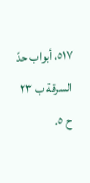٥١٧، أبواب حدّ السرقة ب ٢٣ ح ٥.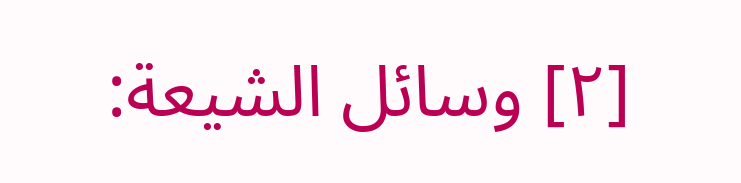[٢] وسائل الشيعة: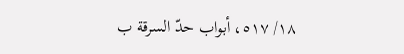١٨/ ٥١٧، أبواب حدّ السرقة ب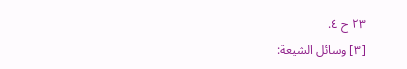٢٣ ح ٤.
[٣] وسائل الشيعة: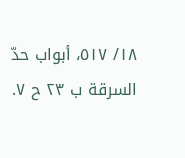١٨/ ٥١٧، أبواب حدّ السرقة ب ٢٣ ح ٧.